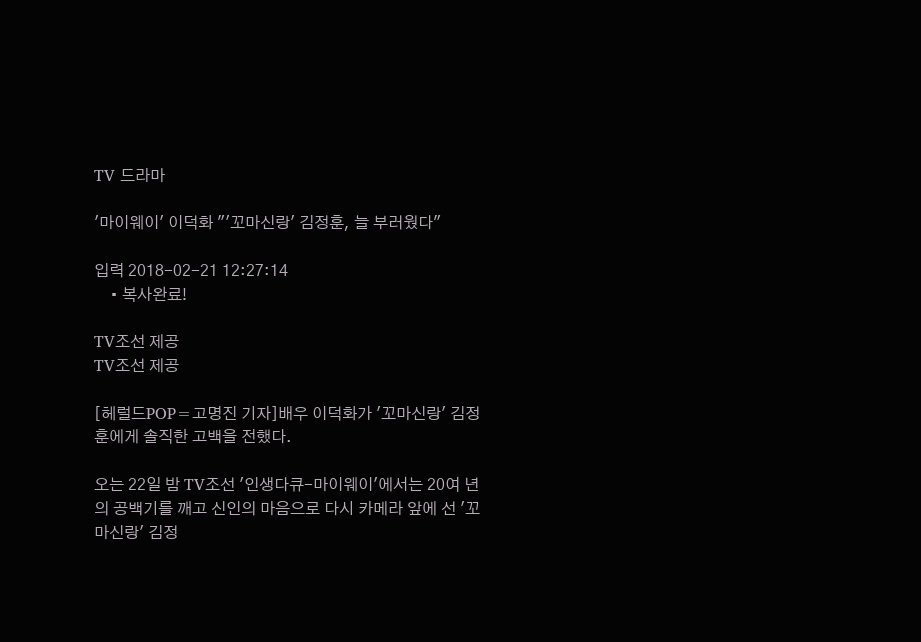TV 드라마

'마이웨이' 이덕화 "'꼬마신랑' 김정훈, 늘 부러웠다"

입력 2018-02-21 12:27:14
    • 복사완료!

TV조선 제공
TV조선 제공

[헤럴드POP=고명진 기자]배우 이덕화가 '꼬마신랑' 김정훈에게 솔직한 고백을 전했다.

오는 22일 밤 TV조선 '인생다큐-마이웨이'에서는 20여 년의 공백기를 깨고 신인의 마음으로 다시 카메라 앞에 선 '꼬마신랑' 김정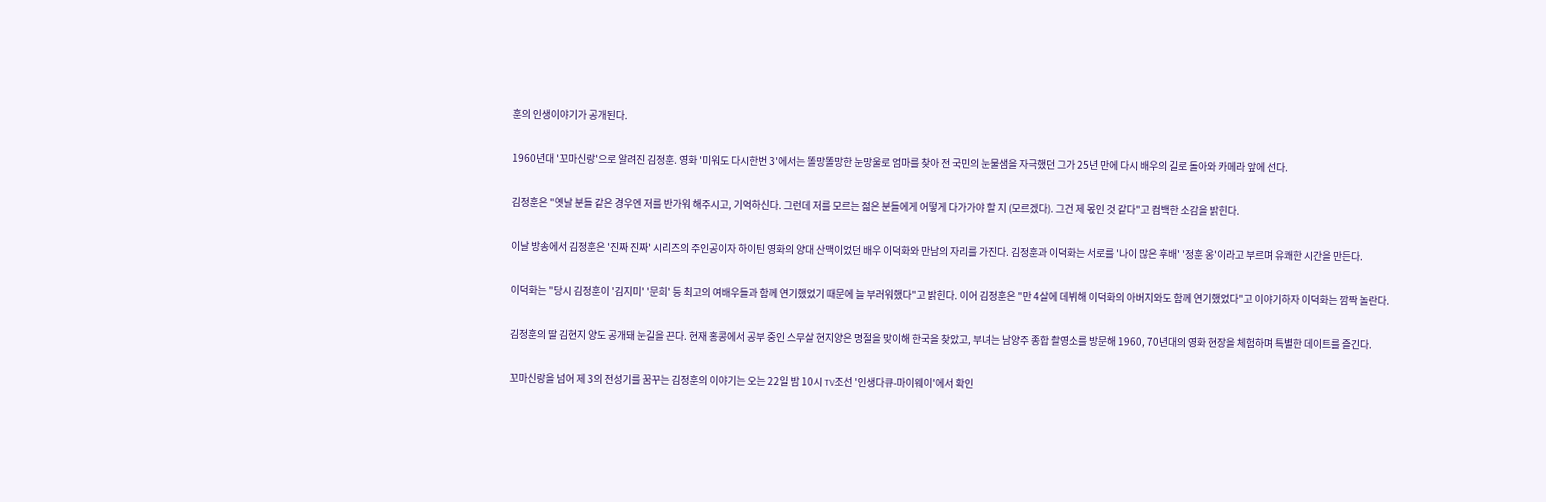훈의 인생이야기가 공개된다.

1960년대 '꼬마신랑'으로 알려진 김정훈. 영화 '미워도 다시한번 3'에서는 똘망똘망한 눈망울로 엄마를 찾아 전 국민의 눈물샘을 자극했던 그가 25년 만에 다시 배우의 길로 돌아와 카메라 앞에 선다.

김정훈은 "옛날 분들 같은 경우엔 저를 반가워 해주시고, 기억하신다. 그런데 저를 모르는 젊은 분들에게 어떻게 다가가야 할 지 (모르겠다). 그건 제 몫인 것 같다"고 컴백한 소감을 밝힌다.

이날 방송에서 김정훈은 '진짜 진짜' 시리즈의 주인공이자 하이틴 영화의 양대 산맥이었던 배우 이덕화와 만남의 자리를 가진다. 김정훈과 이덕화는 서로를 '나이 많은 후배' '정훈 옹'이라고 부르며 유쾌한 시간을 만든다.

이덕화는 "당시 김정훈이 '김지미' '문희' 등 최고의 여배우들과 함께 연기했었기 때문에 늘 부러워했다"고 밝힌다. 이어 김정훈은 "만 4살에 데뷔해 이덕화의 아버지와도 함께 연기했었다"고 이야기하자 이덕화는 깜짝 놀란다.

김정훈의 딸 김현지 양도 공개돼 눈길을 끈다. 현재 홍콩에서 공부 중인 스무살 현지양은 명절을 맞이해 한국을 찾았고, 부녀는 남양주 종합 촬영소를 방문해 1960, 70년대의 영화 현장을 체험하며 특별한 데이트를 즐긴다.

꼬마신랑을 넘어 제 3의 전성기를 꿈꾸는 김정훈의 이야기는 오는 22일 밤 10시 TV조선 '인생다큐-마이웨이'에서 확인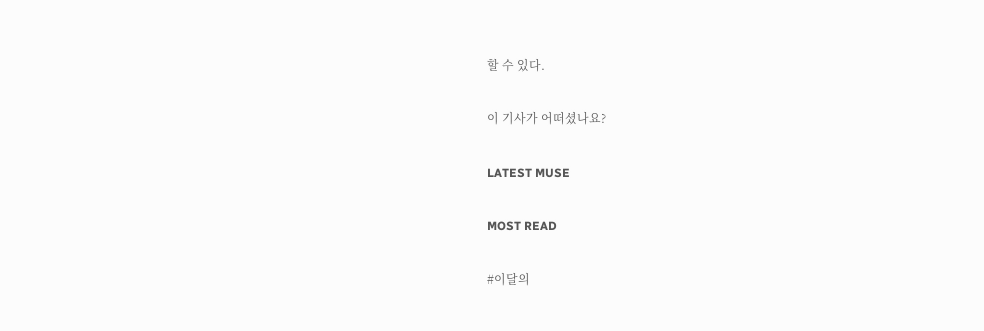할 수 있다.

이 기사가 어떠셨나요?

LATEST MUSE

MOST READ

#이달의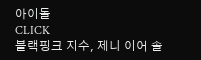아이돌
CLICK
블랙핑크 지수, 제니 이어 솔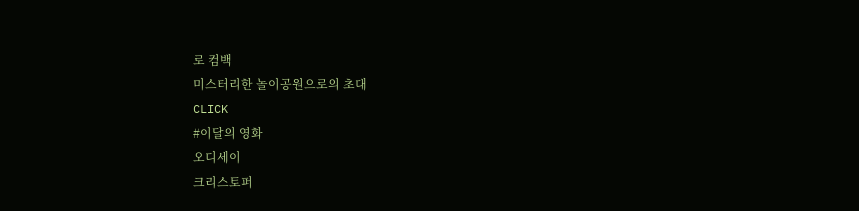로 컴백
미스터리한 놀이공원으로의 초대
CLICK
#이달의 영화
오디세이
크리스토퍼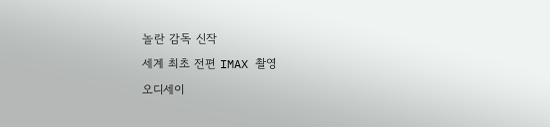놀란 감독 신작
세계 최초 전편 IMAX 촬영
오디세이